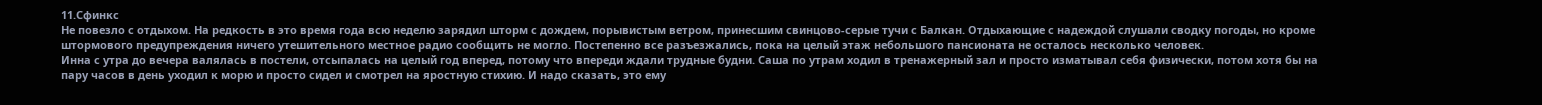11.Сфинкс
Не повезло с отдыхом. На редкость в это время года всю неделю зарядил шторм с дождем, порывистым ветром, принесшим свинцово-серые тучи с Балкан. Отдыхающие с надеждой слушали сводку погоды, но кроме штормового предупреждения ничего утешительного местное радио сообщить не могло. Постепенно все разъезжались, пока на целый этаж небольшого пансионата не осталось несколько человек.
Инна с утра до вечера валялась в постели, отсыпалась на целый год вперед, потому что впереди ждали трудные будни. Саша по утрам ходил в тренажерный зал и просто изматывал себя физически, потом хотя бы на пару часов в день уходил к морю и просто сидел и смотрел на яростную стихию. И надо сказать, это ему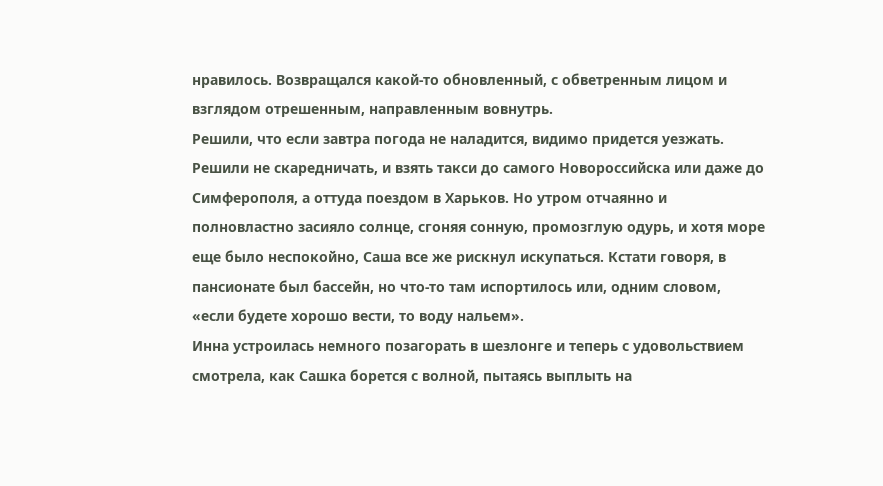нравилось. Возвращался какой-то обновленный, с обветренным лицом и взглядом отрешенным, направленным вовнутрь.
Решили, что если завтра погода не наладится, видимо придется уезжать. Решили не скаредничать, и взять такси до самого Новороссийска или даже до Симферополя, а оттуда поездом в Харьков. Но утром отчаянно и полновластно засияло солнце, сгоняя сонную, промозглую одурь, и хотя море еще было неспокойно, Саша все же рискнул искупаться. Кстати говоря, в пансионате был бассейн, но что-то там испортилось или, одним словом, «если будете хорошо вести, то воду нальем».
Инна устроилась немного позагорать в шезлонге и теперь с удовольствием смотрела, как Сашка борется с волной, пытаясь выплыть на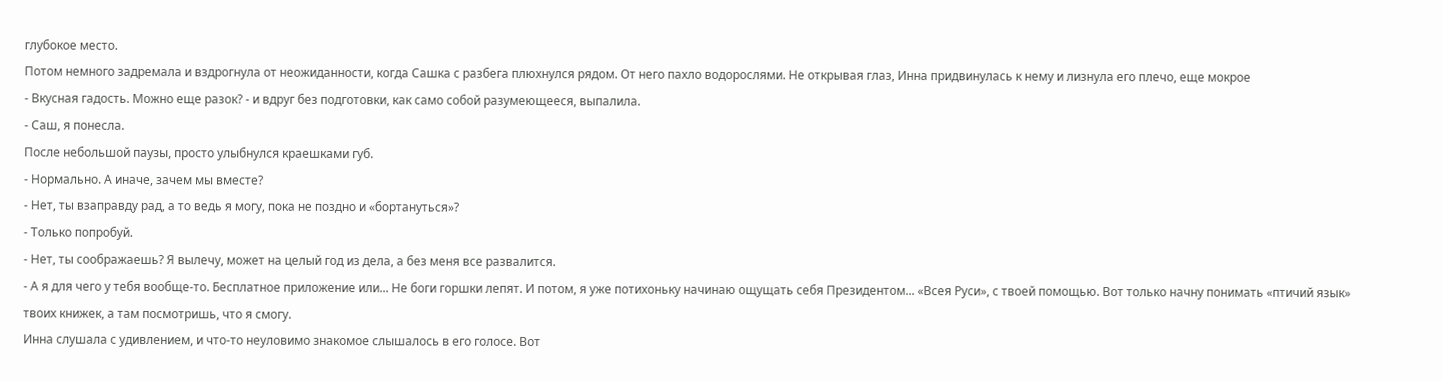глубокое место.
Потом немного задремала и вздрогнула от неожиданности, когда Сашка с разбега плюхнулся рядом. От него пахло водорослями. Не открывая глаз, Инна придвинулась к нему и лизнула его плечо, еще мокрое
- Вкусная гадость. Можно еще разок? - и вдруг без подготовки, как само собой разумеющееся, выпалила.
- Саш, я понесла.
После небольшой паузы, просто улыбнулся краешками губ.
- Нормально. А иначе, зачем мы вместе?
- Нет, ты взаправду рад, а то ведь я могу, пока не поздно и «бортануться»?
- Только попробуй.
- Нет, ты соображаешь? Я вылечу, может на целый год из дела, а без меня все развалится.
- А я для чего у тебя вообще-то. Бесплатное приложение или... Не боги горшки лепят. И потом, я уже потихоньку начинаю ощущать себя Президентом... «Всея Руси», с твоей помощью. Вот только начну понимать «птичий язык» твоих книжек, а там посмотришь, что я смогу.
Инна слушала с удивлением, и что-то неуловимо знакомое слышалось в его голосе. Вот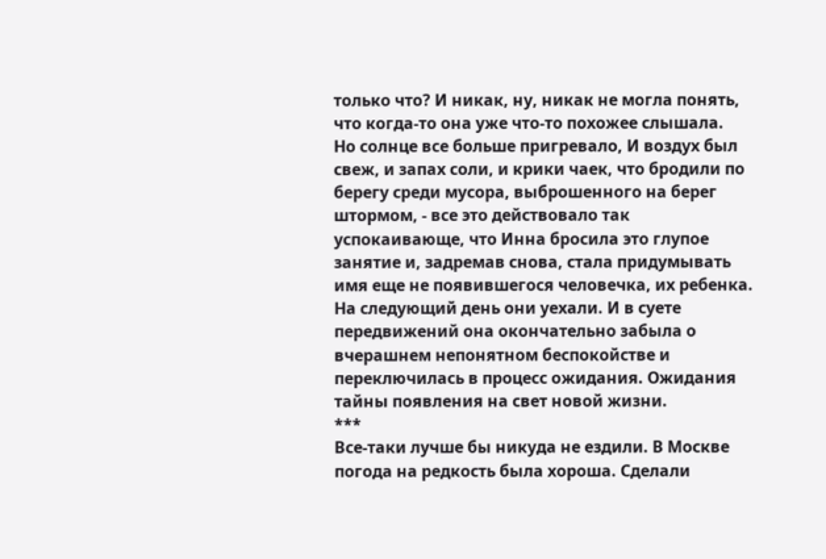только что? И никак, ну, никак не могла понять, что когда-то она уже что-то похожее слышала.
Но солнце все больше пригревало, И воздух был свеж, и запах соли, и крики чаек, что бродили по берегу среди мусора, выброшенного на берег штормом, - все это действовало так успокаивающе, что Инна бросила это глупое занятие и, задремав снова, стала придумывать имя еще не появившегося человечка, их ребенка.
На следующий день они уехали. И в суете передвижений она окончательно забыла о вчерашнем непонятном беспокойстве и переключилась в процесс ожидания. Ожидания тайны появления на свет новой жизни.
***
Все-таки лучше бы никуда не ездили. В Москве погода на редкость была хороша. Сделали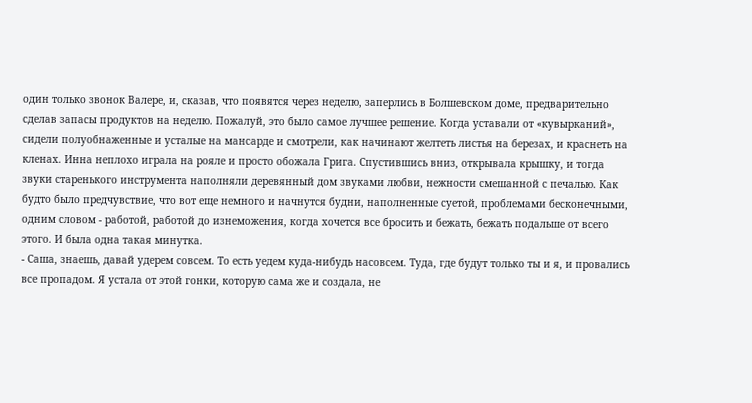один только звонок Валере, и, сказав, что появятся через неделю, заперлись в Болшевском доме, предварительно сделав запасы продуктов на неделю. Пожалуй, это было самое лучшее решение. Когда уставали от «кувырканий», сидели полуобнаженные и усталые на мансарде и смотрели, как начинают желтеть листья на березах, и краснеть на кленах. Инна неплохо играла на рояле и просто обожала Грига. Спустившись вниз, открывала крышку, и тогда звуки старенького инструмента наполняли деревянный дом звуками любви, нежности смешанной с печалью. Как будто было предчувствие, что вот еще немного и начнутся будни, наполненные суетой, проблемами бесконечными, одним словом - работой, работой до изнеможения, когда хочется все бросить и бежать, бежать подальше от всего этого. И была одна такая минутка.
- Саша, знаешь, давай удерем совсем. То есть уедем куда-нибудь насовсем. Туда, где будут только ты и я, и провались все пропадом. Я устала от этой гонки, которую сама же и создала, не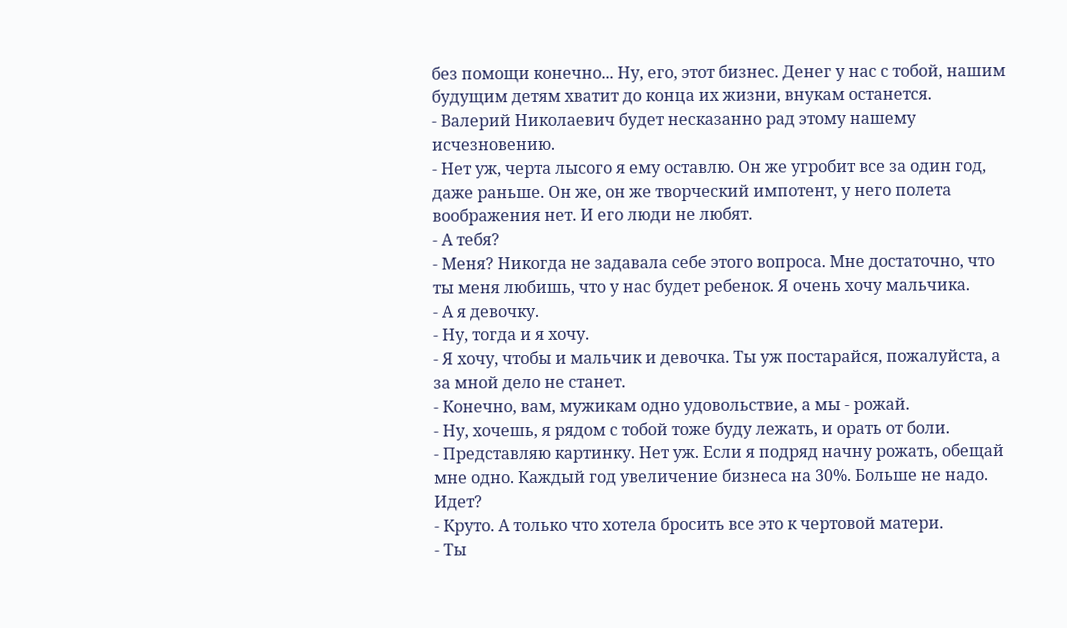без помощи конечно... Ну, его, этот бизнес. Денег у нас с тобой, нашим будущим детям хватит до конца их жизни, внукам останется.
- Валерий Николаевич будет несказанно рад этому нашему исчезновению.
- Нет уж, черта лысого я ему оставлю. Он же угробит все за один год, даже раньше. Он же, он же творческий импотент, у него полета воображения нет. И его люди не любят.
- А тебя?
- Меня? Никогда не задавала себе этого вопроса. Мне достаточно, что ты меня любишь, что у нас будет ребенок. Я очень хочу мальчика.
- А я девочку.
- Ну, тогда и я хочу.
- Я хочу, чтобы и мальчик и девочка. Ты уж постарайся, пожалуйста, а за мной дело не станет.
- Конечно, вам, мужикам одно удовольствие, а мы - рожай.
- Ну, хочешь, я рядом с тобой тоже буду лежать, и орать от боли.
- Представляю картинку. Нет уж. Если я подряд начну рожать, обещай мне одно. Каждый год увеличение бизнеса на 30%. Больше не надо. Идет?
- Круто. А только что хотела бросить все это к чертовой матери.
- Ты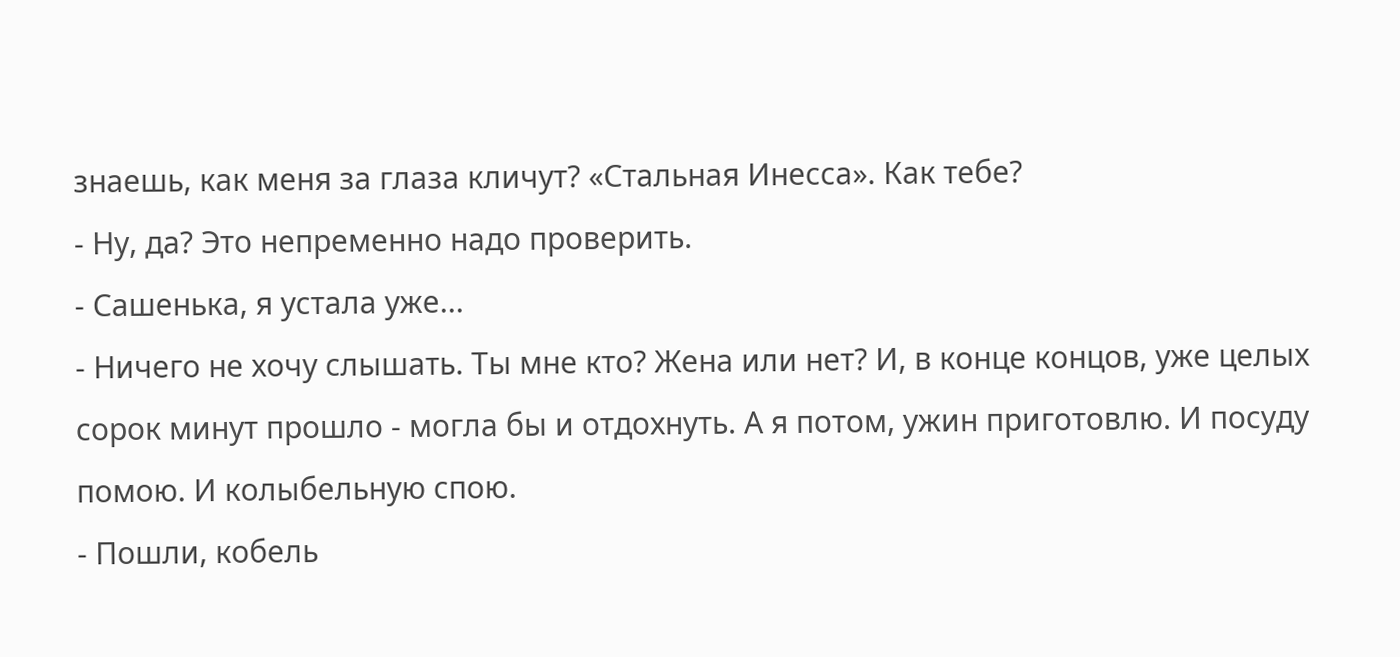знаешь, как меня за глаза кличут? «Стальная Инесса». Как тебе?
- Ну, да? Это непременно надо проверить.
- Сашенька, я устала уже...
- Ничего не хочу слышать. Ты мне кто? Жена или нет? И, в конце концов, уже целых сорок минут прошло - могла бы и отдохнуть. А я потом, ужин приготовлю. И посуду помою. И колыбельную спою.
- Пошли, кобель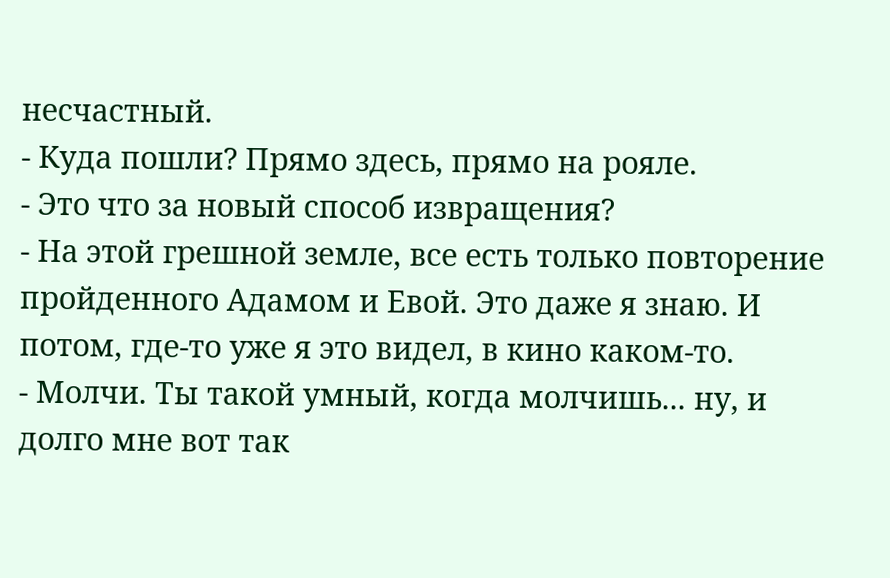несчастный.
- Куда пошли? Прямо здесь, прямо на рояле.
- Это что за новый способ извращения?
- На этой грешной земле, все есть только повторение пройденного Адамом и Евой. Это даже я знаю. И потом, где-то уже я это видел, в кино каком-то.
- Молчи. Ты такой умный, когда молчишь... ну, и долго мне вот так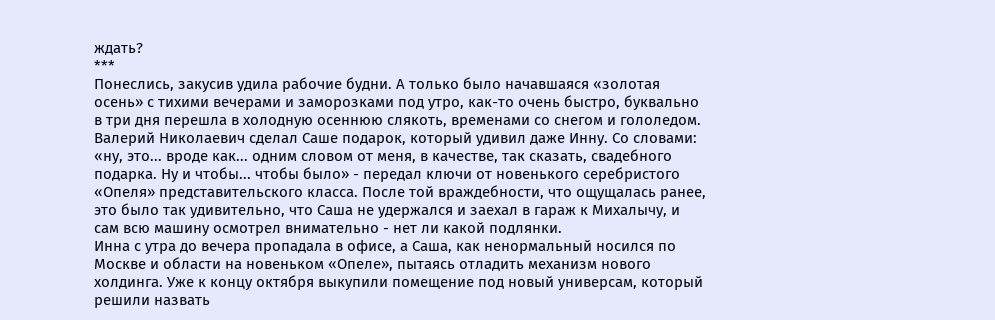ждать?
***
Понеслись, закусив удила рабочие будни. А только было начавшаяся «золотая осень» с тихими вечерами и заморозками под утро, как-то очень быстро, буквально в три дня перешла в холодную осеннюю слякоть, временами со снегом и гололедом.
Валерий Николаевич сделал Саше подарок, который удивил даже Инну. Со словами: «ну, это... вроде как... одним словом от меня, в качестве, так сказать, свадебного подарка. Ну и чтобы... чтобы было» - передал ключи от новенького серебристого «Опеля» представительского класса. После той враждебности, что ощущалась ранее, это было так удивительно, что Саша не удержался и заехал в гараж к Михалычу, и сам всю машину осмотрел внимательно - нет ли какой подлянки.
Инна с утра до вечера пропадала в офисе, а Саша, как ненормальный носился по Москве и области на новеньком «Опеле», пытаясь отладить механизм нового холдинга. Уже к концу октября выкупили помещение под новый универсам, который решили назвать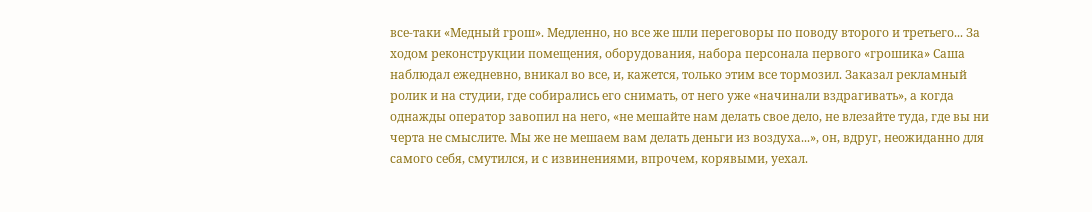все-таки «Медный грош». Медленно, но все же шли переговоры по поводу второго и третьего... За ходом реконструкции помещения, оборудования, набора персонала первого «грошика» Саша наблюдал ежедневно, вникал во все, и, кажется, только этим все тормозил. Заказал рекламный ролик и на студии, где собирались его снимать, от него уже «начинали вздрагивать», а когда однажды оператор завопил на него, «не мешайте нам делать свое дело, не влезайте туда, где вы ни черта не смыслите. Мы же не мешаем вам делать деньги из воздуха...», он, вдруг, неожиданно для самого себя, смутился, и с извинениями, впрочем, корявыми, уехал.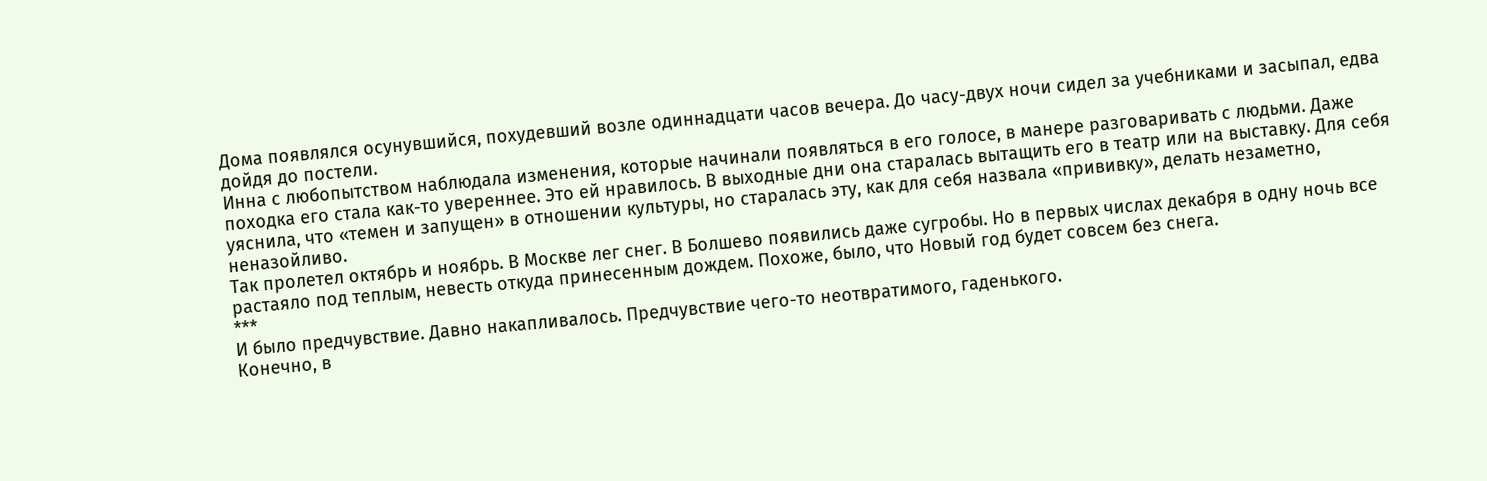Дома появлялся осунувшийся, похудевший возле одиннадцати часов вечера. До часу-двух ночи сидел за учебниками и засыпал, едва дойдя до постели.
Инна с любопытством наблюдала изменения, которые начинали появляться в его голосе, в манере разговаривать с людьми. Даже походка его стала как-то увереннее. Это ей нравилось. В выходные дни она старалась вытащить его в театр или на выставку. Для себя уяснила, что «темен и запущен» в отношении культуры, но старалась эту, как для себя назвала «прививку», делать незаметно, неназойливо.
Так пролетел октябрь и ноябрь. В Москве лег снег. В Болшево появились даже сугробы. Но в первых числах декабря в одну ночь все растаяло под теплым, невесть откуда принесенным дождем. Похоже, было, что Новый год будет совсем без снега.
***
И было предчувствие. Давно накапливалось. Предчувствие чего-то неотвратимого, гаденького.
Конечно, в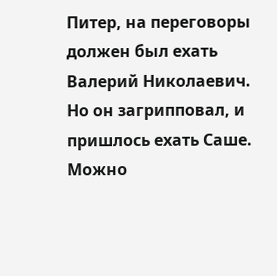Питер, на переговоры должен был ехать Валерий Николаевич. Но он загрипповал, и пришлось ехать Саше. Можно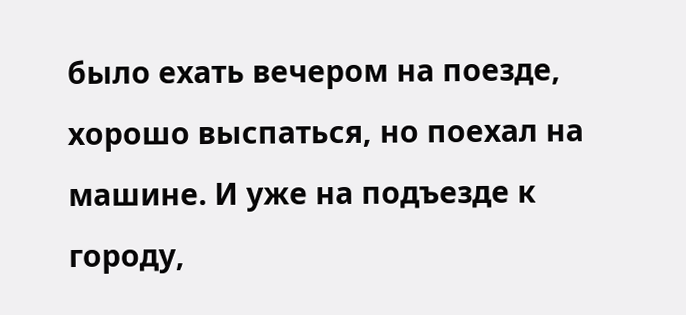было ехать вечером на поезде, хорошо выспаться, но поехал на машине. И уже на подъезде к городу,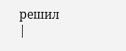решил
|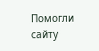Помогли сайту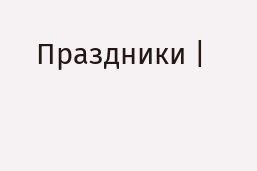Праздники |